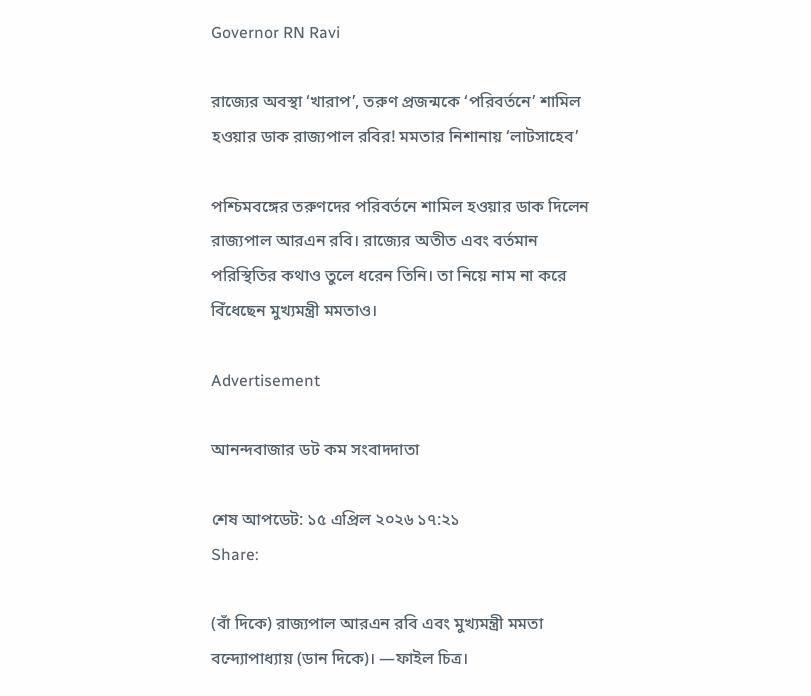Governor RN Ravi

রাজ্যের অবস্থা ‘খারাপ’, তরুণ প্রজন্মকে ‘পরিবর্তনে’ শামিল হওয়ার ডাক রাজ্যপাল রবির! মমতার নিশানায় ‘লাটসাহেব’

পশ্চিমবঙ্গের তরুণদের পরিবর্তনে শামিল হওয়ার ডাক দিলেন রাজ্যপাল আরএন রবি। রাজ্যের অতীত এবং বর্তমান পরিস্থিতির কথাও তুলে ধরেন তিনি। তা নিয়ে নাম না করে বিঁধেছেন মুখ্যমন্ত্রী মমতাও।

Advertisement

আনন্দবাজার ডট কম সংবাদদাতা

শেষ আপডেট: ১৫ এপ্রিল ২০২৬ ১৭:২১
Share:

(বাঁ দিকে) রাজ্যপাল আরএন রবি এবং মুখ্যমন্ত্রী মমতা বন্দ্যোপাধ্যায় (ডান দিকে)। —ফাইল চিত্র।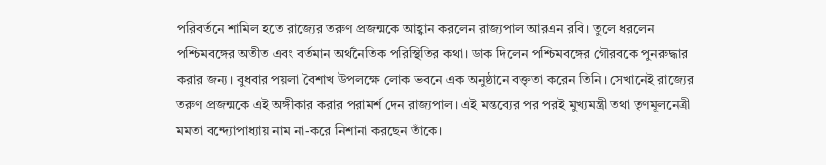পরিবর্তনে শামিল হতে রাজ্যের তরুণ প্রজন্মকে আহ্বান করলেন রাজ্যপাল আরএন রবি। তুলে ধরলেন পশ্চিমবঙ্গের অতীত এবং বর্তমান অর্থনৈতিক পরিস্থিতির কথা। ডাক দিলেন পশ্চিমবঙ্গের গৌরবকে পুনরুদ্ধার করার জন্য। বুধবার পয়লা বৈশাখ উপলক্ষে লোক ভবনে এক অনুষ্ঠানে বক্তৃতা করেন তিনি। সেখানেই রাজ্যের তরুণ প্রজন্মকে এই অঙ্গীকার করার পরামর্শ দেন রাজ্যপাল। এই মন্তব্যের পর পরই মুখ্যমন্ত্রী তথা তৃণমূলনেত্রী মমতা বন্দ্যোপাধ্যায় নাম না-করে নিশানা করছেন তাঁকে।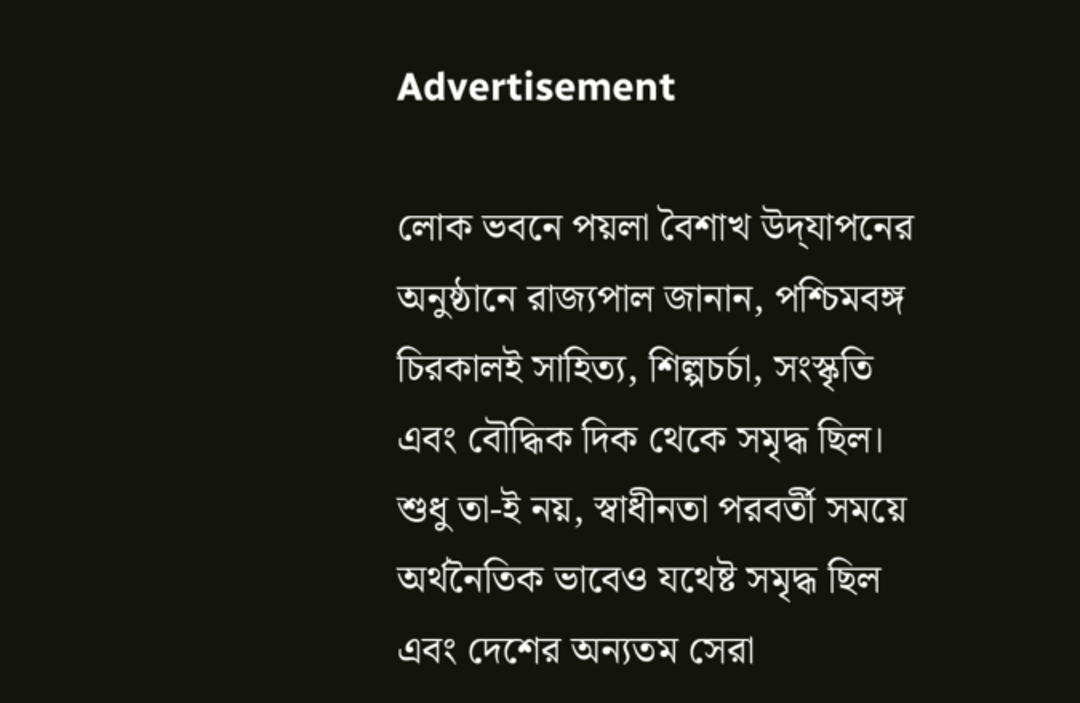Advertisement

লোক ভবনে পয়লা বৈশাখ উদ্‌যাপনের অনুষ্ঠানে রাজ্যপাল জানান, পশ্চিমবঙ্গ চিরকালই সাহিত্য, শিল্পচর্চা, সংস্কৃতি এবং বৌদ্ধিক দিক থেকে সমৃদ্ধ ছিল। শুধু তা-ই নয়, স্বাধীনতা পরবর্তী সময়ে অর্থনৈতিক ভাবেও যথেষ্ট সমৃদ্ধ ছিল এবং দেশের অন্যতম সেরা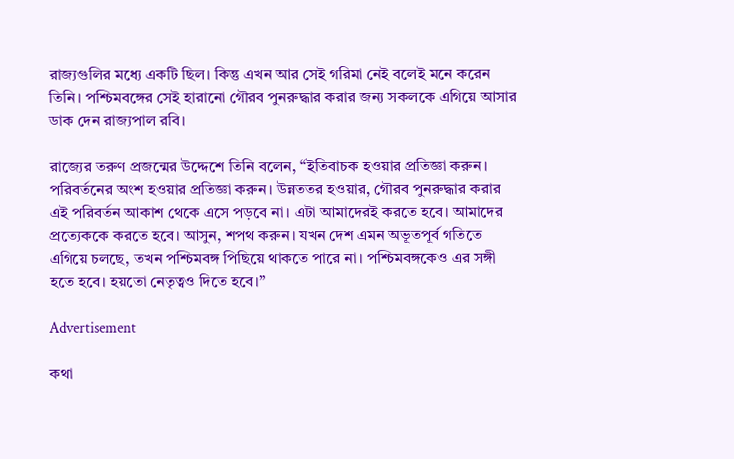রাজ্যগুলির মধ্যে একটি ছিল। কিন্তু এখন আর সেই গরিমা নেই বলেই মনে করেন তিনি। পশ্চিমবঙ্গের সেই হারানো গৌরব পুনরুদ্ধার করার জন্য সকলকে এগিয়ে আসার ডাক দেন রাজ্যপাল রবি।

রাজ্যের তরুণ প্রজন্মের উদ্দেশে তিনি বলেন, “ইতিবাচক হওয়ার প্রতিজ্ঞা করুন। পরিবর্তনের অংশ হওয়ার প্রতিজ্ঞা করুন। উন্নততর হওয়ার, গৌরব পুনরুদ্ধার করার এই পরিবর্তন আকাশ থেকে এসে পড়বে না। এটা আমাদেরই করতে হবে। আমাদের প্রত্যেককে করতে হবে। আসুন, শপথ করুন। যখন দেশ এমন অভূতপূর্ব গতিতে এগিয়ে চলছে, তখন পশ্চিমবঙ্গ পিছিয়ে থাকতে পারে না। পশ্চিমবঙ্গকেও এর সঙ্গী হতে হবে। হয়তো নেতৃত্বও দিতে হবে।”

Advertisement

কথা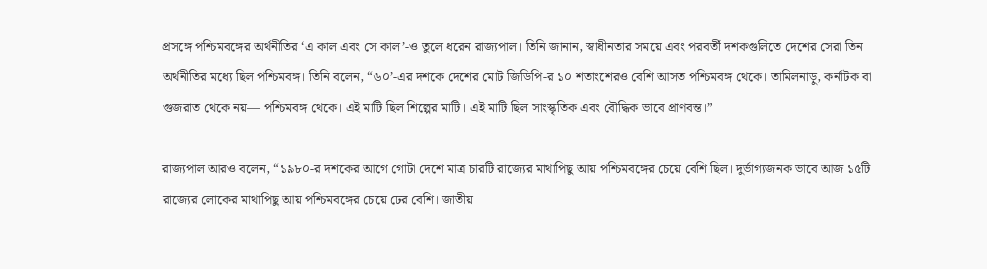প্রসঙ্গে পশ্চিমবঙ্গের অর্থনীতির ‘এ কাল এবং সে কাল’-ও তুলে ধরেন রাজ্যপাল। তিনি জানান, স্বাধীনতার সময়ে এবং পরবর্তী দশকগুলিতে দেশের সেরা তিন অর্থনীতির মধ্যে ছিল পশ্চিমবঙ্গ। তিনি বলেন, “৬০’-এর দশকে দেশের মোট জিডিপি-র ১০ শতাংশেরও বেশি আসত পশ্চিমবঙ্গ থেকে। তামিলনাড়ু, কর্নাটক বা গুজরাত থেকে নয়— পশ্চিমবঙ্গ থেকে। এই মাটি ছিল শিল্পের মাটি। এই মাটি ছিল সাংস্কৃতিক এবং বৌদ্ধিক ভাবে প্রাণবন্ত।”

রাজ্যপাল আরও বলেন, “১৯৮০-র দশকের আগে গোটা দেশে মাত্র চারটি রাজ্যের মাথাপিছু আয় পশ্চিমবঙ্গের চেয়ে বেশি ছিল। দুর্ভাগ্যজনক ভাবে আজ ১৫টি রাজ্যের লোকের মাথাপিছু আয় পশ্চিমবঙ্গের চেয়ে ঢের বেশি। জাতীয়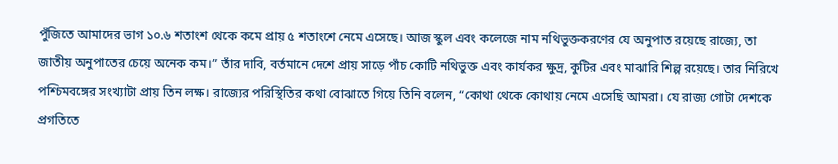পুঁজিতে আমাদের ভাগ ১০.৬ শতাংশ থেকে কমে প্রায় ৫ শতাংশে নেমে এসেছে। আজ স্কুল এবং কলেজে নাম নথিভুক্তকরণের যে অনুপাত রয়েছে রাজ্যে, তা জাতীয় অনুপাতের চেয়ে অনেক কম।” তাঁর দাবি, বর্তমানে দেশে প্রায় সাড়ে পাঁচ কোটি নথিভুক্ত এবং কার্যকর ক্ষুদ্র, কুটির এবং মাঝারি শিল্প রয়েছে। তার নিরিখে পশ্চিমবঙ্গের সংখ্যাটা প্রায় তিন লক্ষ। রাজ্যের পরিস্থিতির কথা বোঝাতে গিয়ে তিনি বলেন, “কোথা থেকে কোথায় নেমে এসেছি আমরা। যে রাজ্য গোটা দেশকে প্রগতিতে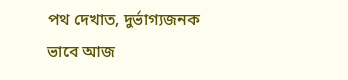পথ দেখাত, দুর্ভাগ্যজনক ভাবে আজ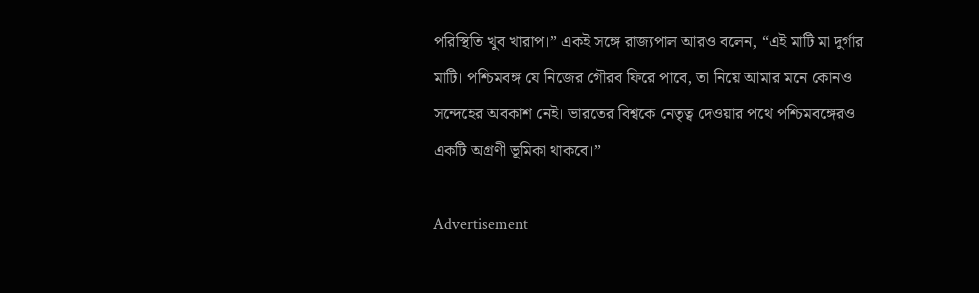পরিস্থিতি খুব খারাপ।” একই সঙ্গে রাজ্যপাল আরও বলেন, “এই মাটি মা দুর্গার মাটি। পশ্চিমবঙ্গ যে নিজের গৌরব ফিরে পাবে, তা নিয়ে আমার মনে কোনও সন্দেহের অবকাশ নেই। ভারতের বিশ্বকে নেতৃত্ব দেওয়ার পথে পশ্চিমবঙ্গেরও একটি অগ্রণী ভূমিকা থাকবে।”

Advertisement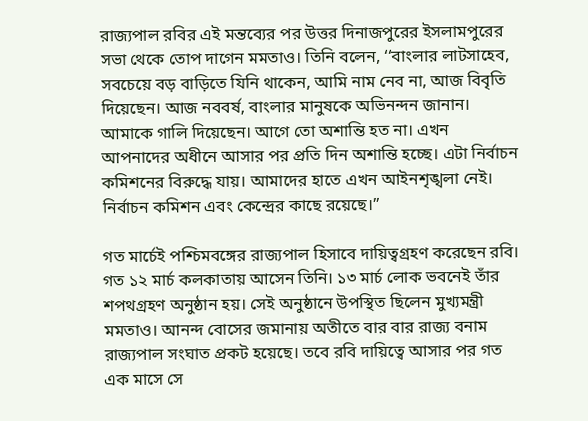রাজ্যপাল রবির এই মন্তব্যের পর উত্তর দিনাজপুরের ইসলামপুরের সভা থেকে তোপ দাগেন মমতাও। তিনি বলেন, ‘‘বাংলার লাটসাহেব, সবচেয়ে বড় বাড়িতে যিনি থাকেন, আমি নাম নেব না, আজ বিবৃতি দিয়েছেন। আজ নববর্ষ, বাংলার মানুষকে অভিনন্দন জানান। আমাকে গালি দিয়েছেন। আগে তো অশান্তি হত না। এখন আপনাদের অধীনে আসার পর প্রতি দিন অশান্তি হচ্ছে। এটা নির্বাচন কমিশনের বিরুদ্ধে যায়। আমাদের হাতে এখন আইনশৃঙ্খলা নেই। নির্বাচন কমিশন এবং কেন্দ্রের কাছে রয়েছে।’’

গত মার্চেই পশ্চিমবঙ্গের রাজ্যপাল হিসাবে দায়িত্বগ্রহণ করেছেন রবি। গত ১২ মার্চ কলকাতায় আসেন তিনি। ১৩ মার্চ লোক ভবনেই তাঁর শপথগ্রহণ অনুষ্ঠান হয়। সেই অনুষ্ঠানে উপস্থিত ছিলেন মুখ্যমন্ত্রী মমতাও। আনন্দ বোসের জমানায় অতীতে বার বার রাজ্য বনাম রাজ্যপাল সংঘাত প্রকট হয়েছে। তবে রবি দায়িত্বে আসার পর গত এক মাসে সে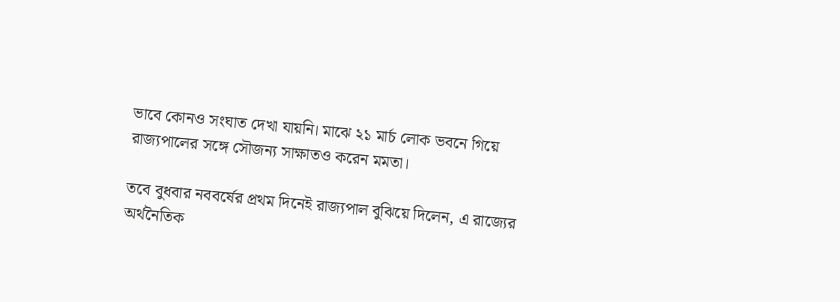ভাবে কোনও সংঘাত দেখা যায়নি। মাঝে ২১ মার্চ লোক ভবনে গিয়ে রাজ্যপালের সঙ্গে সৌজন্য সাক্ষাতও করেন মমতা।

তবে বুধবার নববর্ষের প্রথম দিনেই রাজ্যপাল বুঝিয়ে দিলেন, এ রাজ্যের অর্থনৈতিক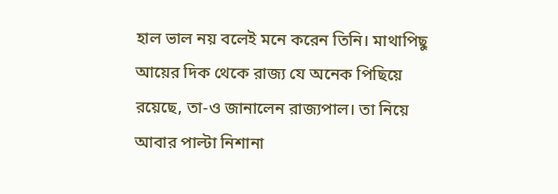হাল ভাল নয় বলেই মনে করেন তিনি। মাথাপিছু আয়ের দিক থেকে রাজ্য যে অনেক পিছিয়ে রয়েছে, তা-ও জানালেন রাজ্যপাল। তা নিয়ে আবার পাল্টা নিশানা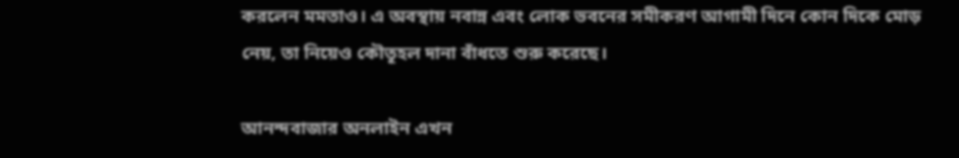করলেন মমতাও। এ অবস্থায় নবান্ন এবং লোক ভবনের সমীকরণ আগামী দিনে কোন দিকে মোড় নেয়, তা নিয়েও কৌতূহল দানা বাঁধতে শুরু করেছে।

আনন্দবাজার অনলাইন এখন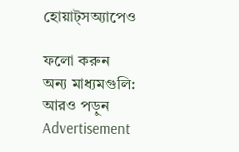হোয়াট্‌সঅ্যাপেও

ফলো করুন
অন্য মাধ্যমগুলি:
আরও পড়ুন
Advertisement